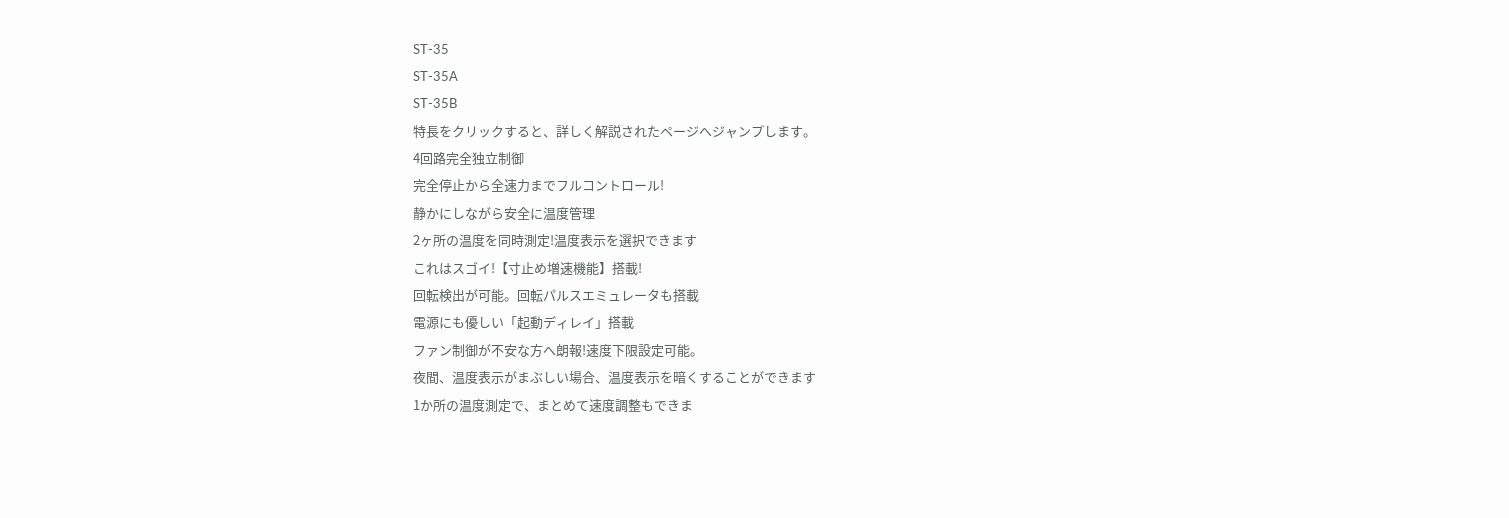ST-35
ST-35A
ST-35B
特長をクリックすると、詳しく解説されたページへジャンプします。
4回路完全独立制御
完全停止から全速力までフルコントロール!
静かにしながら安全に温度管理
2ヶ所の温度を同時測定!温度表示を選択できます
これはスゴイ!【寸止め増速機能】搭載!
回転検出が可能。回転パルスエミュレータも搭載
電源にも優しい「起動ディレイ」搭載
ファン制御が不安な方へ朗報!速度下限設定可能。
夜間、温度表示がまぶしい場合、温度表示を暗くすることができます
1か所の温度測定で、まとめて速度調整もできま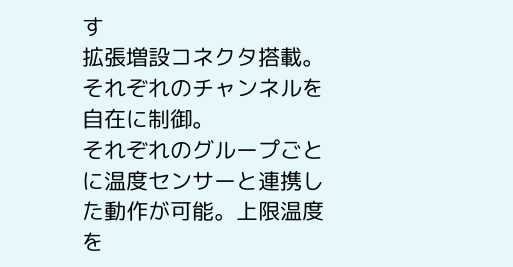す
拡張増設コネクタ搭載。
それぞれのチャンネルを自在に制御。
それぞれのグループごとに温度センサーと連携した動作が可能。上限温度を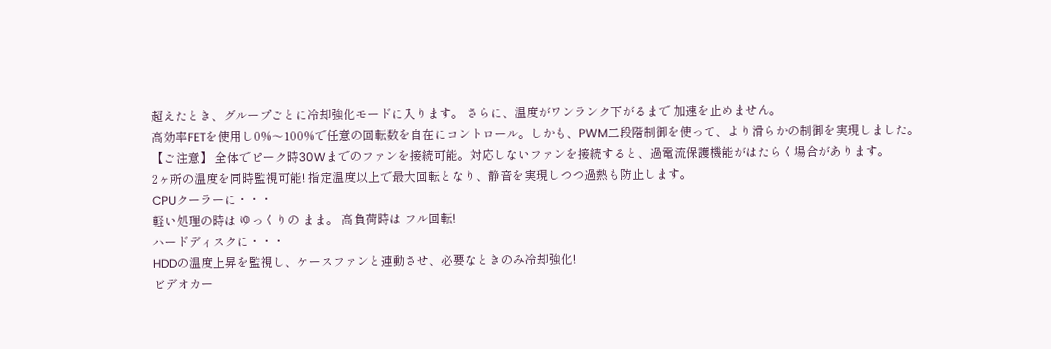超えたとき、グループごとに冷却強化モードに入ります。 さらに、温度がワンランク下がるまで 加速を止めません。
高効率FETを使用し0%〜100%で任意の回転数を自在にコントロール。しかも、PWM二段階制御を使って、より滑らかの制御を実現しました。
【ご注意】 全体でピーク時30Wまでのファンを接続可能。対応しないファンを接続すると、過電流保護機能がはたらく場合があります。
2ヶ所の温度を同時監視可能! 指定温度以上で最大回転となり、静音を実現しつつ過熱も防止します。
CPUクーラーに・・・
軽い処理の時は ゆっくりの まま。 高負荷時は フル回転!
ハードディスクに・・・
HDDの温度上昇を監視し、ケースファンと連動させ、必要なときのみ冷却強化!
ビデオカー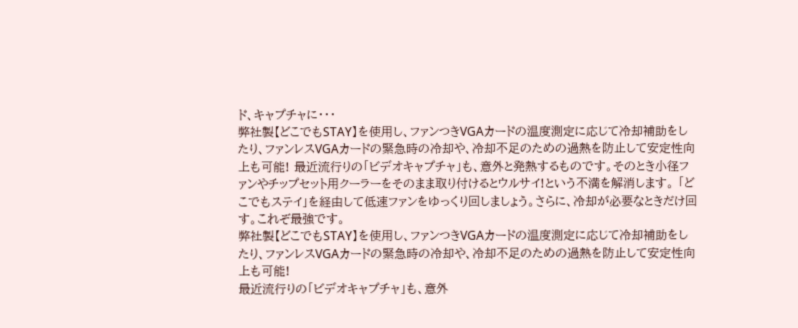ド、キャプチャに・・・
弊社製【どこでもSTAY】を使用し、ファンつきVGAカードの温度測定に応じて冷却補助をしたり、ファンレスVGAカードの緊急時の冷却や、冷却不足のための過熱を防止して安定性向上も可能! 最近流行りの「ビデオキャプチャ」も、意外と発熱するものです。そのとき小径ファンやチップセット用クーラーをそのまま取り付けるとウルサイ!という不満を解消します。 「どこでもステイ」を経由して低速ファンをゆっくり回しましょう。さらに、冷却が必要なときだけ回す。これぞ最強です。
弊社製【どこでもSTAY】を使用し、ファンつきVGAカードの温度測定に応じて冷却補助をしたり、ファンレスVGAカードの緊急時の冷却や、冷却不足のための過熱を防止して安定性向上も可能!
最近流行りの「ビデオキャプチャ」も、意外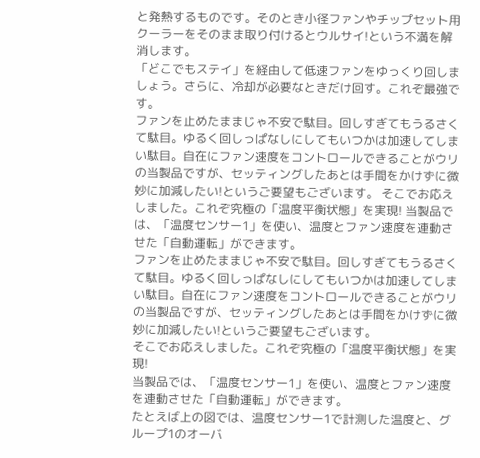と発熱するものです。そのとき小径ファンやチップセット用クーラーをそのまま取り付けるとウルサイ!という不満を解消します。
「どこでもステイ」を経由して低速ファンをゆっくり回しましょう。さらに、冷却が必要なときだけ回す。これぞ最強です。
ファンを止めたままじゃ不安で駄目。回しすぎてもうるさくて駄目。ゆるく回しっぱなしにしてもいつかは加速してしまい駄目。自在にファン速度をコントロールできることがウリの当製品ですが、セッティングしたあとは手間をかけずに微妙に加減したい!というご要望もございます。 そこでお応えしました。これぞ究極の「温度平衡状態」を実現! 当製品では、「温度センサー1」を使い、温度とファン速度を連動させた「自動運転」ができます。
ファンを止めたままじゃ不安で駄目。回しすぎてもうるさくて駄目。ゆるく回しっぱなしにしてもいつかは加速してしまい駄目。自在にファン速度をコントロールできることがウリの当製品ですが、セッティングしたあとは手間をかけずに微妙に加減したい!というご要望もございます。
そこでお応えしました。これぞ究極の「温度平衡状態」を実現!
当製品では、「温度センサー1」を使い、温度とファン速度を連動させた「自動運転」ができます。
たとえば上の図では、温度センサー1で計測した温度と、グループ1のオーバ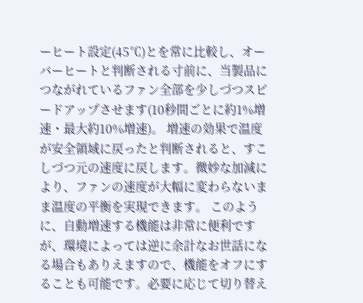ーヒート設定(45℃)とを常に比較し、オーバーヒートと判断される寸前に、当製品につながれているファン全部を少しづつスピードアップさせます(10秒間ごとに約1%増速・最大約10%増速)。 増速の効果で温度が安全領域に戻ったと判断されると、すこしづつ元の速度に戻します。微妙な加減により、ファンの速度が大幅に変わらないまま温度の平衡を実現できます。 このように、自動増速する機能は非常に便利ですが、環境によっては逆に余計なお世話になる場合もありえますので、機能をオフにすることも可能です。必要に応じて切り替え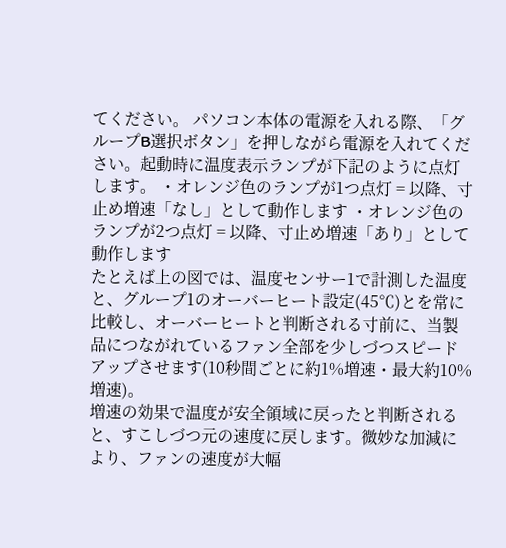てください。 パソコン本体の電源を入れる際、「グループB選択ボタン」を押しながら電源を入れてください。起動時に温度表示ランプが下記のように点灯します。 ・オレンジ色のランプが1つ点灯 = 以降、寸止め増速「なし」として動作します ・オレンジ色のランプが2つ点灯 = 以降、寸止め増速「あり」として動作します
たとえば上の図では、温度センサー1で計測した温度と、グループ1のオーバーヒート設定(45℃)とを常に比較し、オーバーヒートと判断される寸前に、当製品につながれているファン全部を少しづつスピードアップさせます(10秒間ごとに約1%増速・最大約10%増速)。
増速の効果で温度が安全領域に戻ったと判断されると、すこしづつ元の速度に戻します。微妙な加減により、ファンの速度が大幅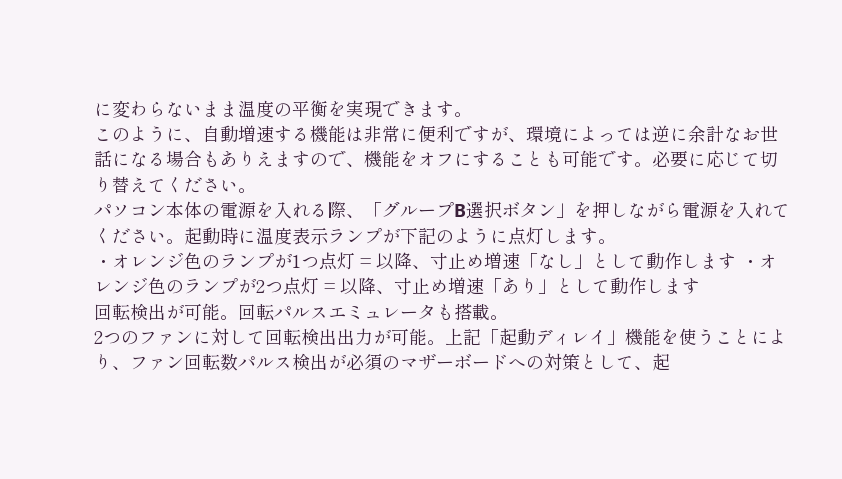に変わらないまま温度の平衡を実現できます。
このように、自動増速する機能は非常に便利ですが、環境によっては逆に余計なお世話になる場合もありえますので、機能をオフにすることも可能です。必要に応じて切り替えてください。
パソコン本体の電源を入れる際、「グループB選択ボタン」を押しながら電源を入れてください。起動時に温度表示ランプが下記のように点灯します。
・オレンジ色のランプが1つ点灯 = 以降、寸止め増速「なし」として動作します ・オレンジ色のランプが2つ点灯 = 以降、寸止め増速「あり」として動作します
回転検出が可能。回転パルスエミュレータも搭載。
2つのファンに対して回転検出出力が可能。上記「起動ディレイ」機能を使うことにより、ファン回転数パルス検出が必須のマザーボードへの対策として、起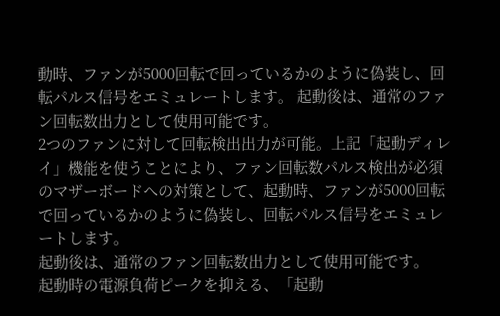動時、ファンが5000回転で回っているかのように偽装し、回転パルス信号をエミュレートします。 起動後は、通常のファン回転数出力として使用可能です。
2つのファンに対して回転検出出力が可能。上記「起動ディレイ」機能を使うことにより、ファン回転数パルス検出が必須のマザーボードへの対策として、起動時、ファンが5000回転で回っているかのように偽装し、回転パルス信号をエミュレートします。
起動後は、通常のファン回転数出力として使用可能です。
起動時の電源負荷ピークを抑える、「起動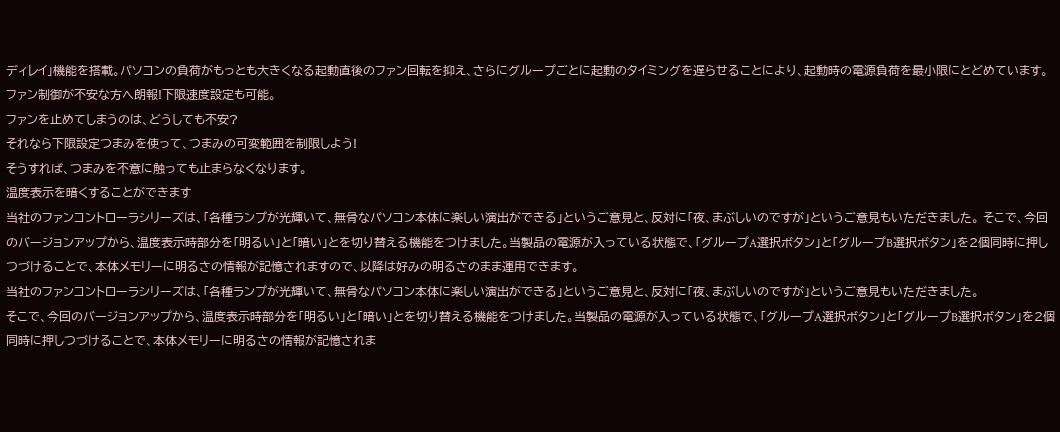ディレイ」機能を搭載。パソコンの負荷がもっとも大きくなる起動直後のファン回転を抑え、さらにグループごとに起動のタイミングを遅らせることにより、起動時の電源負荷を最小限にとどめています。
ファン制御が不安な方へ朗報!下限速度設定も可能。
ファンを止めてしまうのは、どうしても不安?
それなら下限設定つまみを使って、つまみの可変範囲を制限しよう!
そうすれば、つまみを不意に触っても止まらなくなります。
温度表示を暗くすることができます
当社のファンコントローラシリーズは、「各種ランプが光輝いて、無骨なパソコン本体に楽しい演出ができる」というご意見と、反対に「夜、まぶしいのですが」というご意見もいただきました。 そこで、今回のバージョンアップから、温度表示時部分を「明るい」と「暗い」とを切り替える機能をつけました。当製品の電源が入っている状態で、「グループA選択ボタン」と「グループB選択ボタン」を2個同時に押しつづけることで、本体メモリーに明るさの情報が記憶されますので、以降は好みの明るさのまま運用できます。
当社のファンコントローラシリーズは、「各種ランプが光輝いて、無骨なパソコン本体に楽しい演出ができる」というご意見と、反対に「夜、まぶしいのですが」というご意見もいただきました。
そこで、今回のバージョンアップから、温度表示時部分を「明るい」と「暗い」とを切り替える機能をつけました。当製品の電源が入っている状態で、「グループA選択ボタン」と「グループB選択ボタン」を2個同時に押しつづけることで、本体メモリーに明るさの情報が記憶されま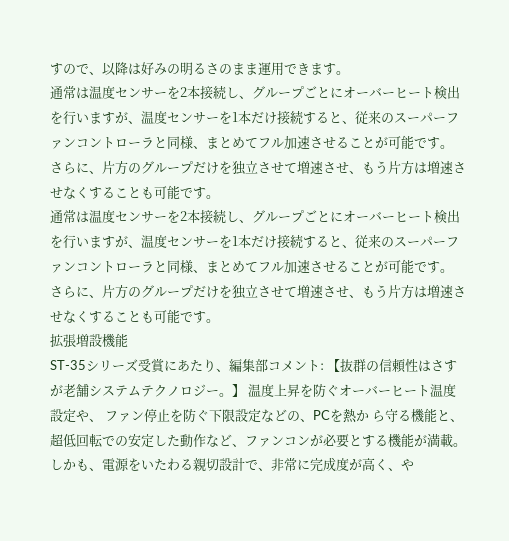すので、以降は好みの明るさのまま運用できます。
通常は温度センサーを2本接続し、グループごとにオーバーヒート検出を行いますが、温度センサーを1本だけ接続すると、従来のスーパーファンコントローラと同様、まとめてフル加速させることが可能です。 さらに、片方のグループだけを独立させて増速させ、もう片方は増速させなくすることも可能です。
通常は温度センサーを2本接続し、グループごとにオーバーヒート検出を行いますが、温度センサーを1本だけ接続すると、従来のスーパーファンコントローラと同様、まとめてフル加速させることが可能です。
さらに、片方のグループだけを独立させて増速させ、もう片方は増速させなくすることも可能です。
拡張増設機能
ST-35シリーズ受賞にあたり、編集部コメント: 【抜群の信頼性はさすが老舗システムテクノロジー。】 温度上昇を防ぐオーバーヒート温度設定や、 ファン停止を防ぐ下限設定などの、PCを熱か ら守る機能と、超低回転での安定した動作など、ファンコンが必要とする機能が満載。しかも、電源をいたわる親切設計で、非常に完成度が高く、や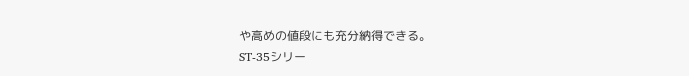や高めの値段にも充分納得できる。
ST-35シリー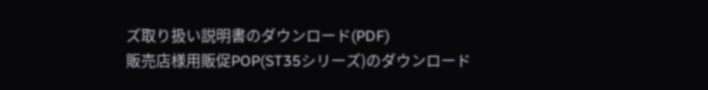ズ取り扱い説明書のダウンロード(PDF)
販売店様用販促POP(ST35シリーズ)のダウンロード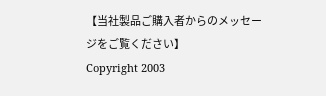【当社製品ご購入者からのメッセージをご覧ください】
Copyright 2003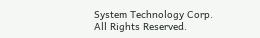System Technology Corp. All Rights Reserved.